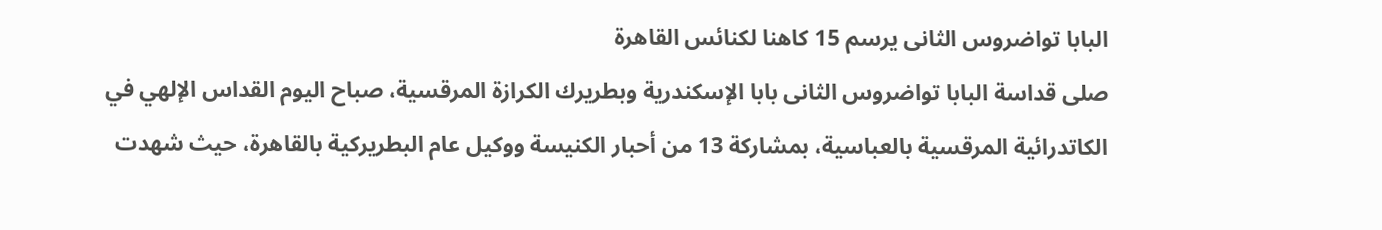البابا تواضروس الثانى يرسم 15 كاهنا لكنائس القاهرة
صلى قداسة البابا تواضروس الثانى بابا الإسكندرية وبطريرك الكرازة المرقسية، صباح اليوم القداس الإلهي في الكاتدرائية المرقسية بالعباسية، بمشاركة 13 من أحبار الكنيسة ووكيل عام البطريركية بالقاهرة، حيث شهدت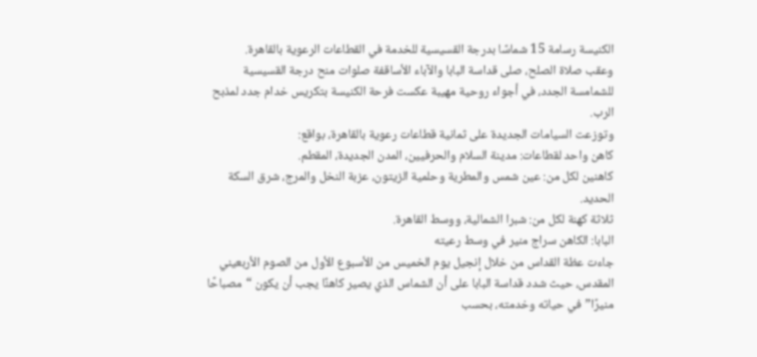الكنيسة رسامة 15 شماسًا بدرجة القسيسية للخدمة في القطاعات الرعوية بالقاهرة.
وعقب صلاة الصلح، صلى قداسة البابا والآباء الأساقفة صلوات منح درجة القسيسية للشمامسة الجدد، في أجواء روحية مهيبة عكست فرحة الكنيسة بتكريس خدام جدد لمذبح الرب.
وتوزعت السيامات الجديدة على ثمانية قطاعات رعوية بالقاهرة، بواقع:
كاهن واحد لقطاعات: مدينة السلام والحرفيين، المدن الجديدة، المقطم.
كاهنين لكل من: عين شمس والمطرية وحلمية الزيتون، عزبة النخل والمرج، شرق السكة الحديد.
ثلاثة كهنة لكل من: شبرا الشمالية، ووسط القاهرة.
البابا: الكاهن سراج منير في وسط رعيته
جاءت عظة القداس من خلال إنجيل يوم الخميس من الأسبوع الأول من الصوم الأربعيني المقدس، حيث شدد قداسة البابا على أن الشماس الذي يصير كاهنًا يجب أن يكون “مصباحًا منيرًا” في حياته وخدمته، بحسب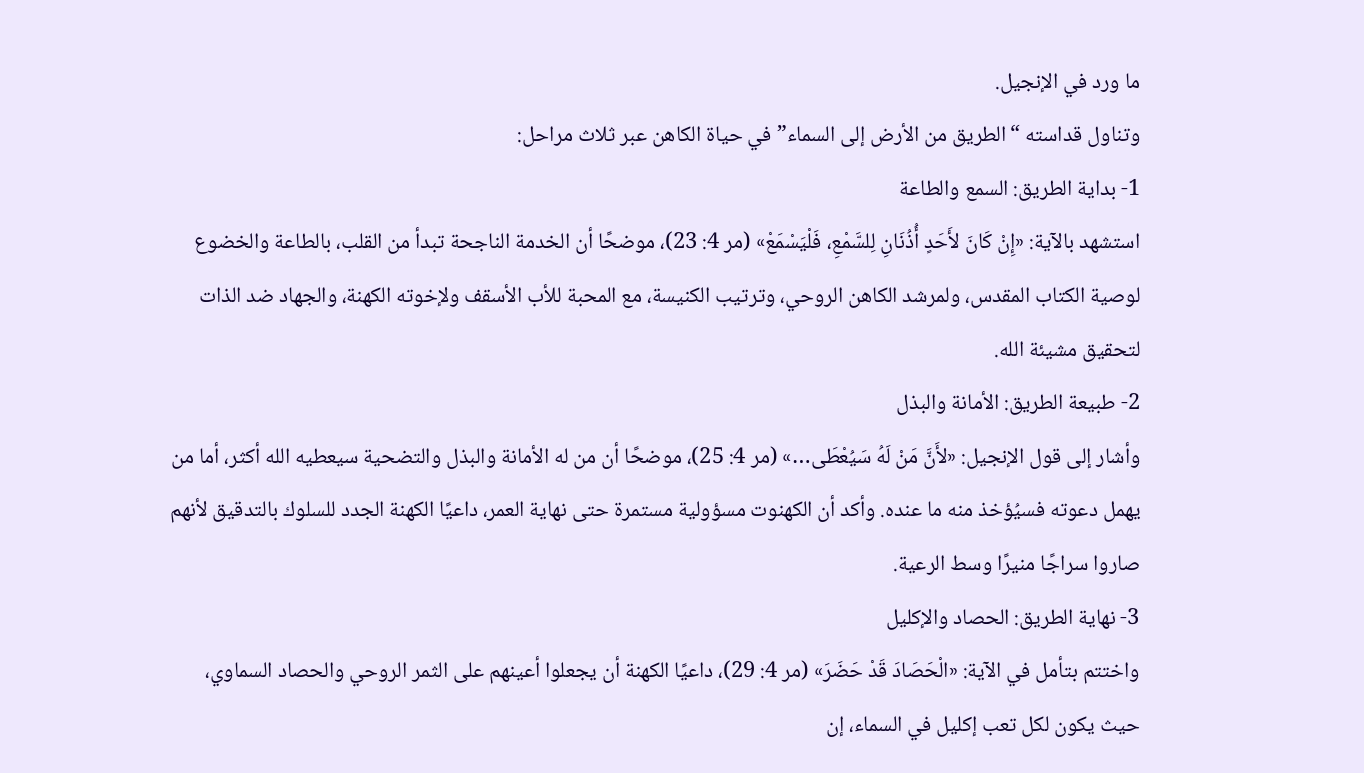ما ورد في الإنجيل.
وتناول قداسته “الطريق من الأرض إلى السماء” في حياة الكاهن عبر ثلاث مراحل:
1- بداية الطريق: السمع والطاعة
استشهد بالآية: «إِنْ كَانَ لأَحَدٍ أُذُنَانِ لِلسَّمْعِ، فَلْيَسْمَعْ» (مر 4: 23)، موضحًا أن الخدمة الناجحة تبدأ من القلب، بالطاعة والخضوع لوصية الكتاب المقدس، ولمرشد الكاهن الروحي، وترتيب الكنيسة، مع المحبة للأب الأسقف ولإخوته الكهنة، والجهاد ضد الذات لتحقيق مشيئة الله.
2- طبيعة الطريق: الأمانة والبذل
وأشار إلى قول الإنجيل: «لأَنَّ مَنْ لَهُ سَيُعْطَى…» (مر 4: 25)، موضحًا أن من له الأمانة والبذل والتضحية سيعطيه الله أكثر، أما من يهمل دعوته فسيُؤخذ منه ما عنده. وأكد أن الكهنوت مسؤولية مستمرة حتى نهاية العمر، داعيًا الكهنة الجدد للسلوك بالتدقيق لأنهم صاروا سراجًا منيرًا وسط الرعية.
3- نهاية الطريق: الحصاد والإكليل
واختتم بتأمل في الآية: «الْحَصَادَ قَدْ حَضَرَ» (مر 4: 29)، داعيًا الكهنة أن يجعلوا أعينهم على الثمر الروحي والحصاد السماوي، حيث يكون لكل تعب إكليل في السماء، إن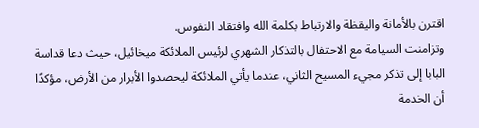اقترن بالأمانة واليقظة والارتباط بكلمة الله وافتقاد النفوس.
وتزامنت السيامة مع الاحتفال بالتذكار الشهري لرئيس الملائكة ميخائيل، حيث دعا قداسة البابا إلى تذكر مجيء المسيح الثاني، عندما يأتي الملائكة ليحصدوا الأبرار من الأرض، مؤكدًا أن الخدمة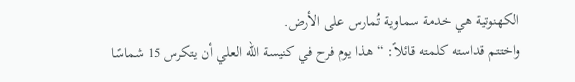الكهنوتية هي خدمة سماوية تُمارس على الأرض.
واختتم قداسته كلمته قائلاً: “هذا يوم فرح في كنيسة الله العلي أن يتكرس 15 شماسًا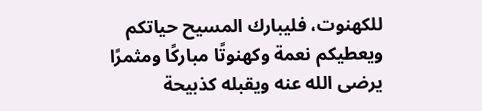للكهنوت، فليبارك المسيح حياتكم ويعطيكم نعمة وكهنوتًا مباركًا ومثمرًا يرضى الله عنه ويقبله كذبيحة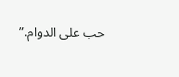حب على الدوام.”